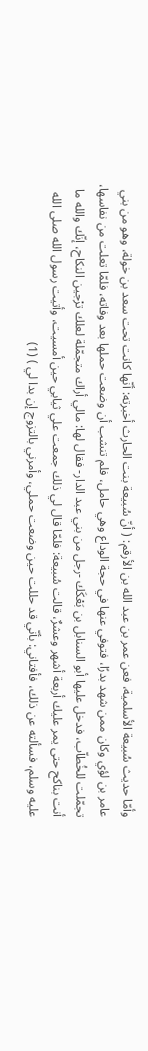وأمّا حديث سُبيعة الأسلمية، فعن عمر بن عبد الله بن الأرقم: ( أنّ سُبيعة بنت الحارث أخبرته: أنّها كانت تحت سعد بن خولة، وهو من بني عامر بن لؤي وكان ممن شهد بدرًا، فتوفي عنها في حجة الوداع وهي حامل، فلم تنشب أن وضعت حملها بعد وفاته، فلمّا تعلت من نفاسها، تجمّلت للخُطاّب، فدخل عليها أبو السنابل بن بَعْكَك -رجل من بني عبد الدار- فقال لها: مالي أراك متجمّلة لعلك ترْجين النكاح، إنّك والله ما أنت بناكح حتى يمر عليك أربعة أشهر وعشرٌ، قالت سُبيعة: فلمّا قال لي ذلك جمعت علي ثيابي حين أمسيت، وأتيت رسول الله صلى الله عليه وسلم، فسألته عن ذلك، فأفتاني: بأنّي قد حللت حين وضعت حملي، وأمرني بالتزوج إن بدا لي ) (1)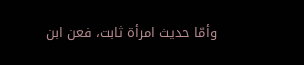وأمّا حديث امرأة ثابت، فعن ابن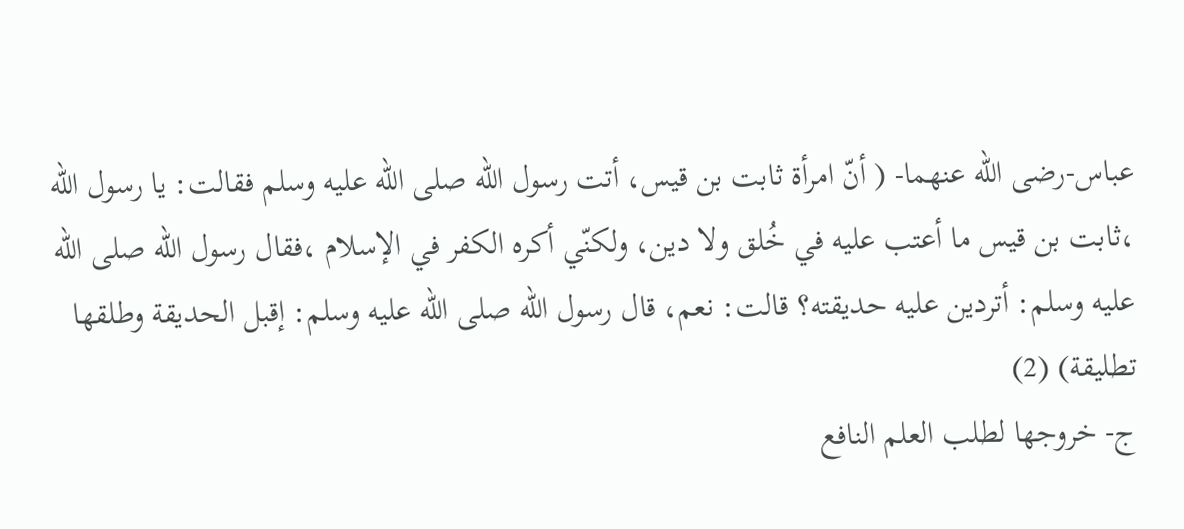عباس-رضى الله عنهما- ( أنّ امرأة ثابت بن قيس، أتت رسول الله صلى الله عليه وسلم فقالت: يا رسول الله ،ثابت بن قيس ما أعتب عليه في خُلق ولا دين، ولكنّي أكره الكفر في الإسلام ،فقال رسول الله صلى الله عليه وسلم: أتردين عليه حديقته؟ قالت: نعم، قال رسول الله صلى الله عليه وسلم: إقبل الحديقة وطلقها تطليقة) (2)
ج- خروجها لطلب العلم النافع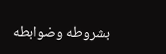بشروطه وضوابطه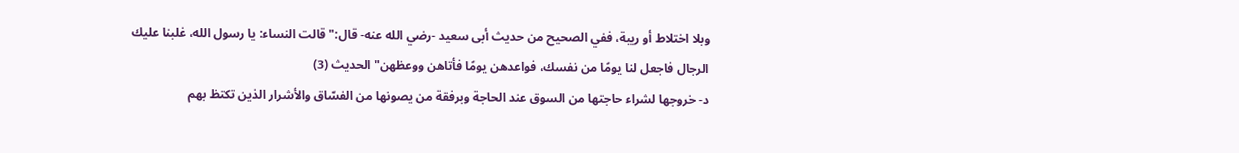وبلا اختلاط أو ريبة، ففي الصحيح من حديث أبى سعيد -رضي الله عنه- قال:"قالت النساء: يا رسول الله، غلبنا عليك الرجال فاجعل لنا يومًا من نفسك، فواعدهن يومًا فأتاهن ووعظهن"الحديث (3)
د- خروجها لشراء حاجتها من السوق عند الحاجة وبرفقة من يصونها من الفسّاق والأشرار الذين تكتظ بهم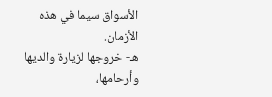الأسواق سيما في هذه الأزمان.
هـ- خروجها لزيارة والديها وأرحامها،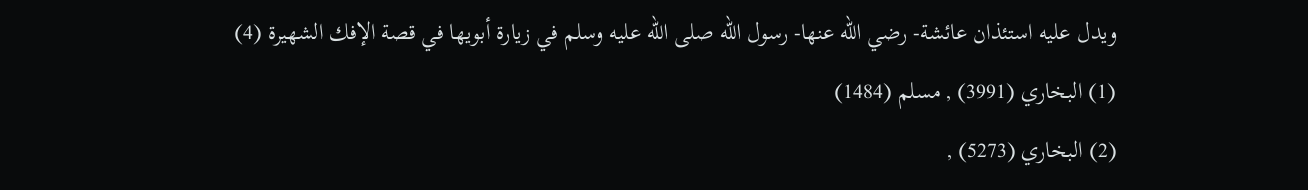ويدل عليه استئذان عائشة- رضي الله عنها- رسول الله صلى الله عليه وسلم في زيارة أبويها في قصة الإفك الشهيرة (4)
(1) البخاري (3991) , مسلم (1484)
(2) البخاري (5273) ,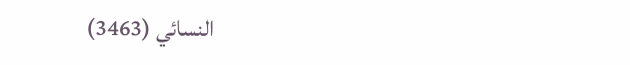النسائي (3463)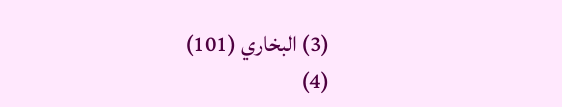(3) البخاري (101)
(4)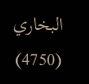البخاري (4750)